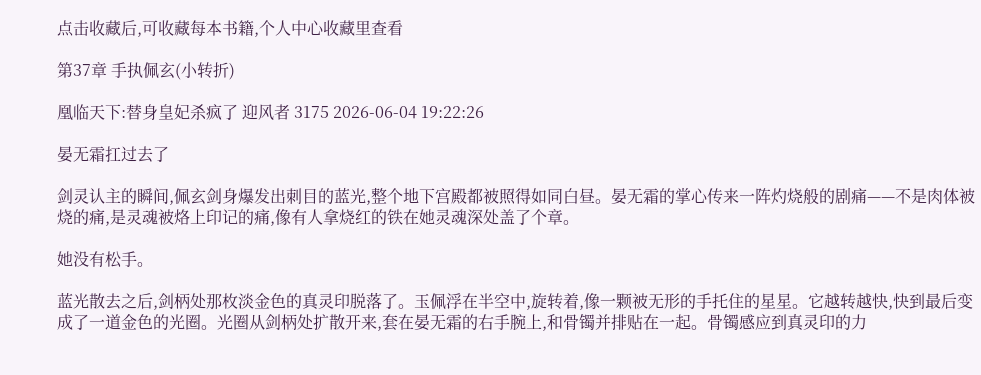点击收藏后,可收藏每本书籍,个人中心收藏里查看

第37章 手执佩玄(小转折)

凰临天下:替身皇妃杀疯了 迎风者 3175 2026-06-04 19:22:26

晏无霜扛过去了

剑灵认主的瞬间,佩玄剑身爆发出刺目的蓝光,整个地下宫殿都被照得如同白昼。晏无霜的掌心传来一阵灼烧般的剧痛——不是肉体被烧的痛,是灵魂被烙上印记的痛,像有人拿烧红的铁在她灵魂深处盖了个章。

她没有松手。

蓝光散去之后,剑柄处那枚淡金色的真灵印脱落了。玉佩浮在半空中,旋转着,像一颗被无形的手托住的星星。它越转越快,快到最后变成了一道金色的光圈。光圈从剑柄处扩散开来,套在晏无霜的右手腕上,和骨镯并排贴在一起。骨镯感应到真灵印的力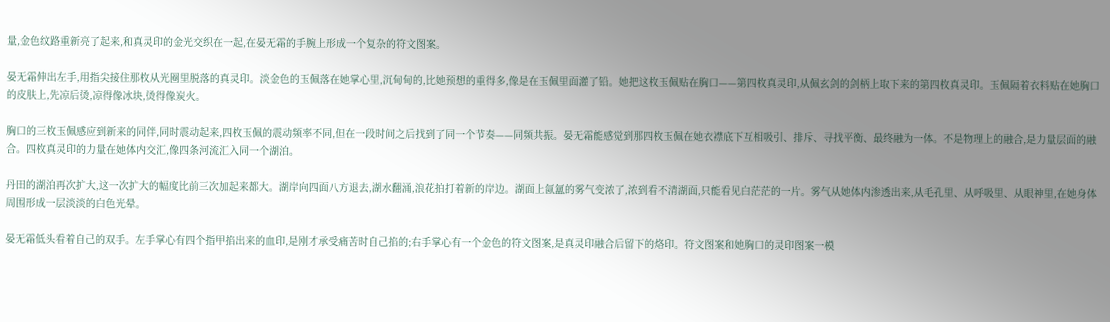量,金色纹路重新亮了起来,和真灵印的金光交织在一起,在晏无霜的手腕上形成一个复杂的符文图案。

晏无霜伸出左手,用指尖接住那枚从光圈里脱落的真灵印。淡金色的玉佩落在她掌心里,沉甸甸的,比她预想的重得多,像是在玉佩里面灌了铅。她把这枚玉佩贴在胸口——第四枚真灵印,从佩玄剑的剑柄上取下来的第四枚真灵印。玉佩隔着衣料贴在她胸口的皮肤上,先凉后烫,凉得像冰块,烫得像炭火。

胸口的三枚玉佩感应到新来的同伴,同时震动起来,四枚玉佩的震动频率不同,但在一段时间之后找到了同一个节奏——同频共振。晏无霜能感觉到那四枚玉佩在她衣襟底下互相吸引、排斥、寻找平衡、最终融为一体。不是物理上的融合,是力量层面的融合。四枚真灵印的力量在她体内交汇,像四条河流汇入同一个湖泊。

丹田的湖泊再次扩大,这一次扩大的幅度比前三次加起来都大。湖岸向四面八方退去,湖水翻涌,浪花拍打着新的岸边。湖面上氤氲的雾气变浓了,浓到看不清湖面,只能看见白茫茫的一片。雾气从她体内渗透出来,从毛孔里、从呼吸里、从眼神里,在她身体周围形成一层淡淡的白色光晕。

晏无霜低头看着自己的双手。左手掌心有四个指甲掐出来的血印,是刚才承受痛苦时自己掐的;右手掌心有一个金色的符文图案,是真灵印融合后留下的烙印。符文图案和她胸口的灵印图案一模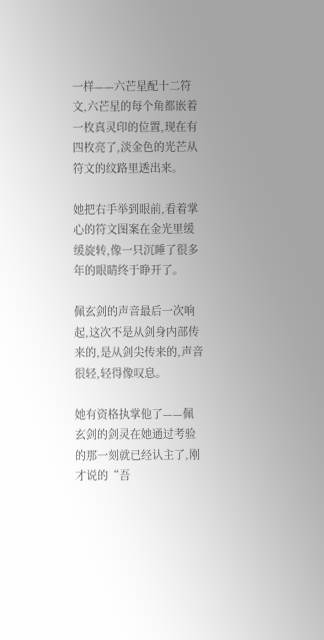一样——六芒星配十二符文,六芒星的每个角都嵌着一枚真灵印的位置,现在有四枚亮了,淡金色的光芒从符文的纹路里透出来。

她把右手举到眼前,看着掌心的符文图案在金光里缓缓旋转,像一只沉睡了很多年的眼睛终于睁开了。

佩玄剑的声音最后一次响起,这次不是从剑身内部传来的,是从剑尖传来的,声音很轻,轻得像叹息。

她有资格执掌他了——佩玄剑的剑灵在她通过考验的那一刻就已经认主了,刚才说的“吾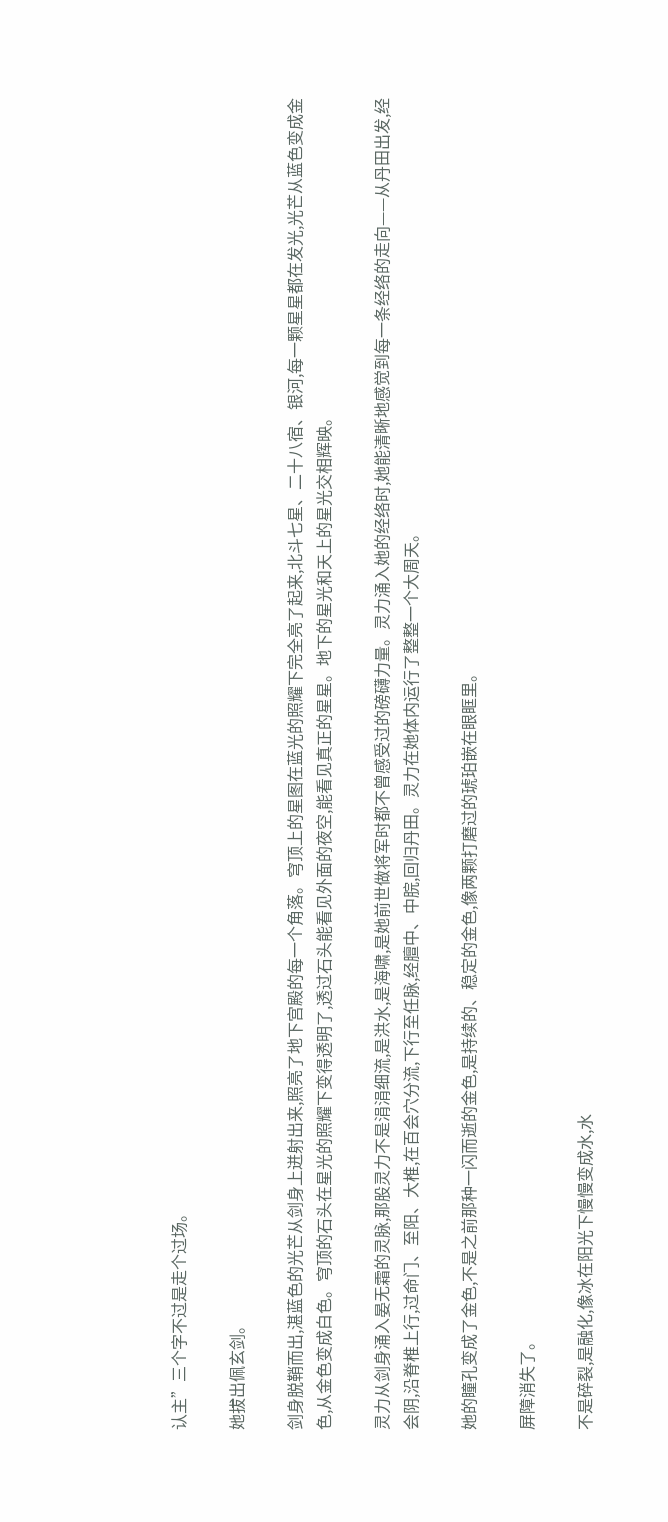认主”三个字不过是走个过场。

她拔出佩玄剑。

剑身脱鞘而出,湛蓝色的光芒从剑身上迸射出来,照亮了地下宫殿的每一个角落。穹顶上的星图在蓝光的照耀下完全亮了起来,北斗七星、二十八宿、银河,每一颗星星都在发光,光芒从蓝色变成金色,从金色变成白色。穹顶的石头在星光的照耀下变得透明了,透过石头能看见外面的夜空,能看见真正的星星。地下的星光和天上的星光交相辉映。

灵力从剑身涌入晏无霜的灵脉,那股灵力不是涓涓细流,是洪水,是海啸,是她前世做将军时都不曾感受过的磅礴力量。灵力涌入她的经络时,她能清晰地感觉到每一条经络的走向——从丹田出发,经会阴,沿脊椎上行,过命门、至阳、大椎,在百会穴分流,下行至任脉,经膻中、中脘,回归丹田。灵力在她体内运行了整整一个大周天。

她的瞳孔变成了金色,不是之前那种一闪而逝的金色,是持续的、稳定的金色,像两颗打磨过的琥珀嵌在眼眶里。

屏障消失了。

不是碎裂,是融化,像冰在阳光下慢慢变成水,水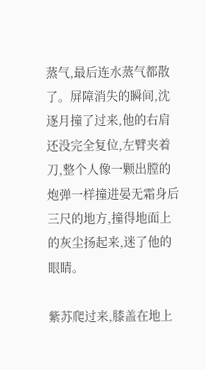蒸气,最后连水蒸气都散了。屏障消失的瞬间,沈逐月撞了过来,他的右肩还没完全复位,左臂夹着刀,整个人像一颗出膛的炮弹一样撞进晏无霜身后三尺的地方,撞得地面上的灰尘扬起来,迷了他的眼睛。

紫苏爬过来,膝盖在地上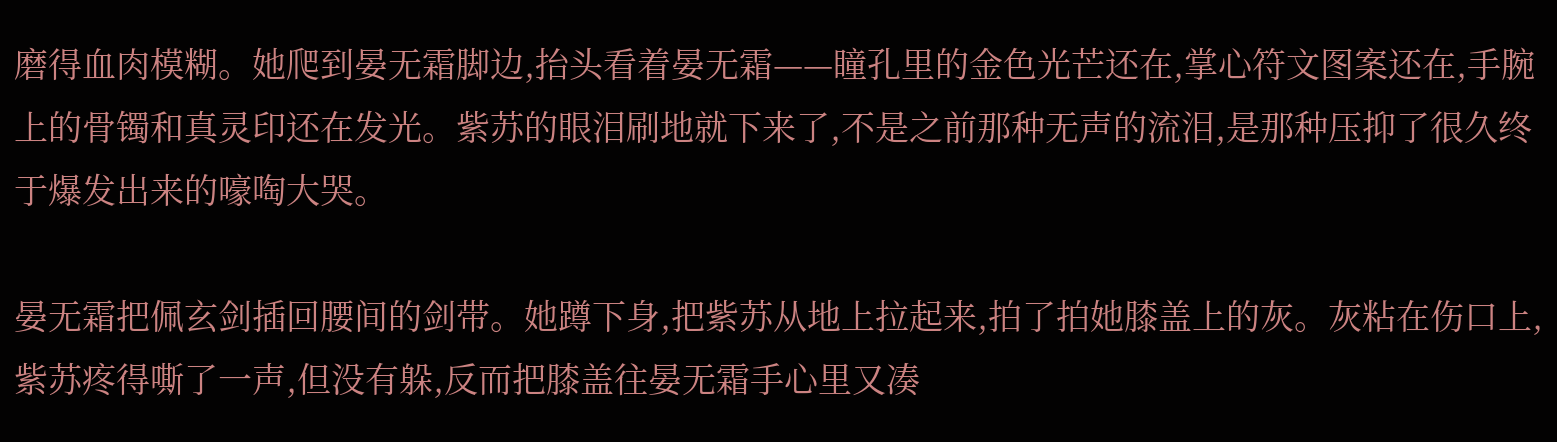磨得血肉模糊。她爬到晏无霜脚边,抬头看着晏无霜——瞳孔里的金色光芒还在,掌心符文图案还在,手腕上的骨镯和真灵印还在发光。紫苏的眼泪刷地就下来了,不是之前那种无声的流泪,是那种压抑了很久终于爆发出来的嚎啕大哭。

晏无霜把佩玄剑插回腰间的剑带。她蹲下身,把紫苏从地上拉起来,拍了拍她膝盖上的灰。灰粘在伤口上,紫苏疼得嘶了一声,但没有躲,反而把膝盖往晏无霜手心里又凑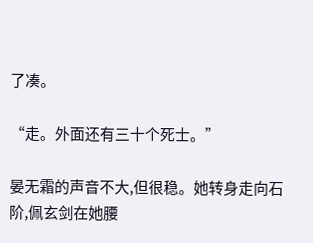了凑。

“走。外面还有三十个死士。”

晏无霜的声音不大,但很稳。她转身走向石阶,佩玄剑在她腰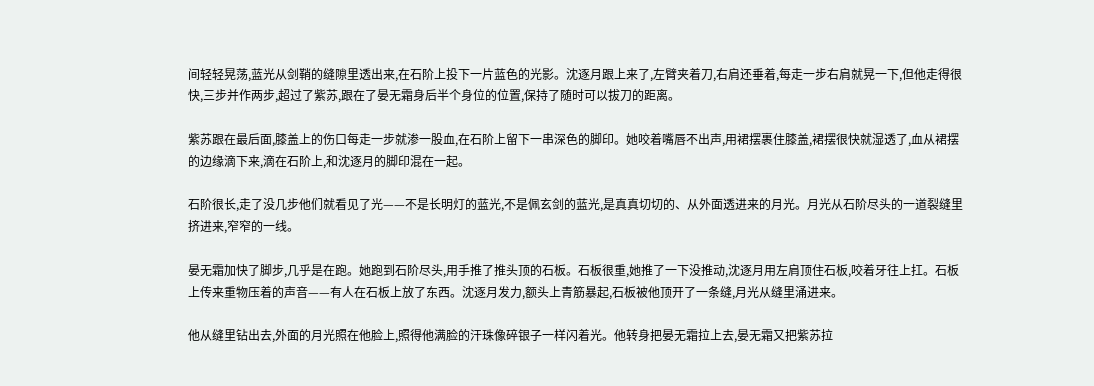间轻轻晃荡,蓝光从剑鞘的缝隙里透出来,在石阶上投下一片蓝色的光影。沈逐月跟上来了,左臂夹着刀,右肩还垂着,每走一步右肩就晃一下,但他走得很快,三步并作两步,超过了紫苏,跟在了晏无霜身后半个身位的位置,保持了随时可以拔刀的距离。

紫苏跟在最后面,膝盖上的伤口每走一步就渗一股血,在石阶上留下一串深色的脚印。她咬着嘴唇不出声,用裙摆裹住膝盖,裙摆很快就湿透了,血从裙摆的边缘滴下来,滴在石阶上,和沈逐月的脚印混在一起。

石阶很长,走了没几步他们就看见了光——不是长明灯的蓝光,不是佩玄剑的蓝光,是真真切切的、从外面透进来的月光。月光从石阶尽头的一道裂缝里挤进来,窄窄的一线。

晏无霜加快了脚步,几乎是在跑。她跑到石阶尽头,用手推了推头顶的石板。石板很重,她推了一下没推动,沈逐月用左肩顶住石板,咬着牙往上扛。石板上传来重物压着的声音——有人在石板上放了东西。沈逐月发力,额头上青筋暴起,石板被他顶开了一条缝,月光从缝里涌进来。

他从缝里钻出去,外面的月光照在他脸上,照得他满脸的汗珠像碎银子一样闪着光。他转身把晏无霜拉上去,晏无霜又把紫苏拉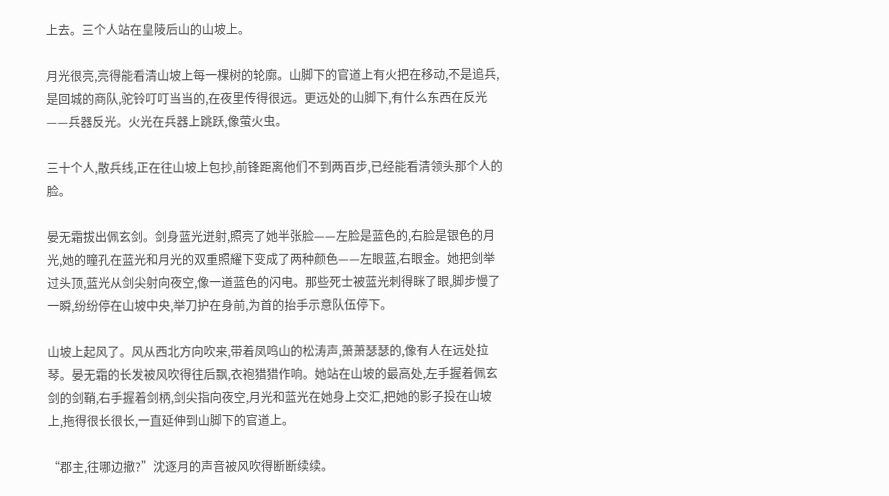上去。三个人站在皇陵后山的山坡上。

月光很亮,亮得能看清山坡上每一棵树的轮廓。山脚下的官道上有火把在移动,不是追兵,是回城的商队,驼铃叮叮当当的,在夜里传得很远。更远处的山脚下,有什么东西在反光——兵器反光。火光在兵器上跳跃,像萤火虫。

三十个人,散兵线,正在往山坡上包抄,前锋距离他们不到两百步,已经能看清领头那个人的脸。

晏无霜拔出佩玄剑。剑身蓝光迸射,照亮了她半张脸——左脸是蓝色的,右脸是银色的月光,她的瞳孔在蓝光和月光的双重照耀下变成了两种颜色——左眼蓝,右眼金。她把剑举过头顶,蓝光从剑尖射向夜空,像一道蓝色的闪电。那些死士被蓝光刺得眯了眼,脚步慢了一瞬,纷纷停在山坡中央,举刀护在身前,为首的抬手示意队伍停下。

山坡上起风了。风从西北方向吹来,带着凤鸣山的松涛声,萧萧瑟瑟的,像有人在远处拉琴。晏无霜的长发被风吹得往后飘,衣袍猎猎作响。她站在山坡的最高处,左手握着佩玄剑的剑鞘,右手握着剑柄,剑尖指向夜空,月光和蓝光在她身上交汇,把她的影子投在山坡上,拖得很长很长,一直延伸到山脚下的官道上。

“郡主,往哪边撤?”沈逐月的声音被风吹得断断续续。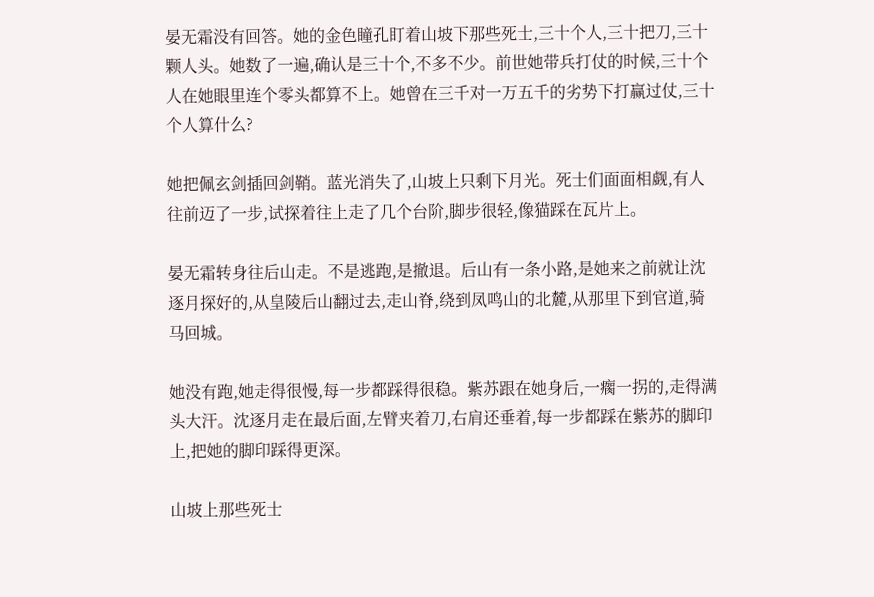晏无霜没有回答。她的金色瞳孔盯着山坡下那些死士,三十个人,三十把刀,三十颗人头。她数了一遍,确认是三十个,不多不少。前世她带兵打仗的时候,三十个人在她眼里连个零头都算不上。她曾在三千对一万五千的劣势下打赢过仗,三十个人算什么?

她把佩玄剑插回剑鞘。蓝光消失了,山坡上只剩下月光。死士们面面相觑,有人往前迈了一步,试探着往上走了几个台阶,脚步很轻,像猫踩在瓦片上。

晏无霜转身往后山走。不是逃跑,是撤退。后山有一条小路,是她来之前就让沈逐月探好的,从皇陵后山翻过去,走山脊,绕到凤鸣山的北麓,从那里下到官道,骑马回城。

她没有跑,她走得很慢,每一步都踩得很稳。紫苏跟在她身后,一瘸一拐的,走得满头大汗。沈逐月走在最后面,左臂夹着刀,右肩还垂着,每一步都踩在紫苏的脚印上,把她的脚印踩得更深。

山坡上那些死士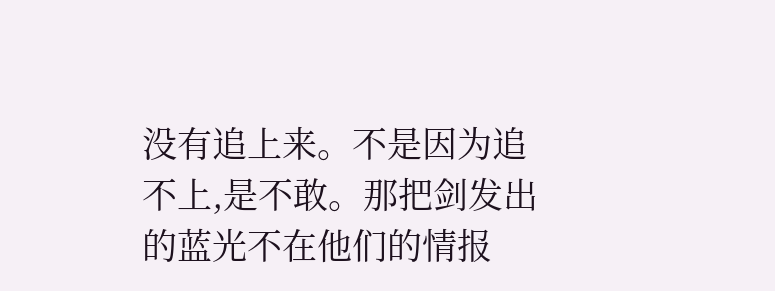没有追上来。不是因为追不上,是不敢。那把剑发出的蓝光不在他们的情报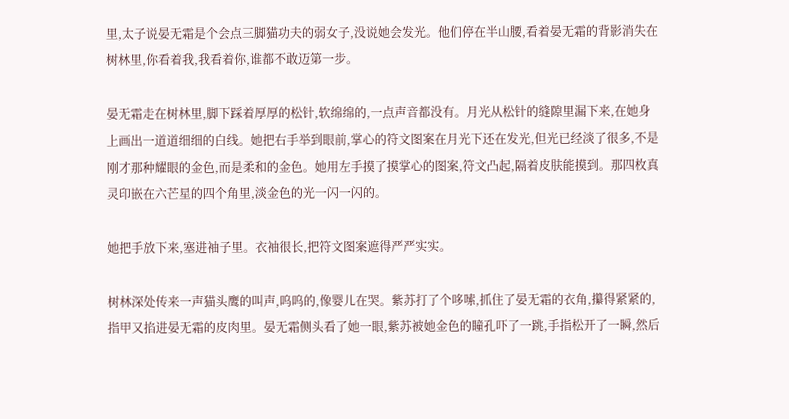里,太子说晏无霜是个会点三脚猫功夫的弱女子,没说她会发光。他们停在半山腰,看着晏无霜的背影消失在树林里,你看着我,我看着你,谁都不敢迈第一步。

晏无霜走在树林里,脚下踩着厚厚的松针,软绵绵的,一点声音都没有。月光从松针的缝隙里漏下来,在她身上画出一道道细细的白线。她把右手举到眼前,掌心的符文图案在月光下还在发光,但光已经淡了很多,不是刚才那种耀眼的金色,而是柔和的金色。她用左手摸了摸掌心的图案,符文凸起,隔着皮肤能摸到。那四枚真灵印嵌在六芒星的四个角里,淡金色的光一闪一闪的。

她把手放下来,塞进袖子里。衣袖很长,把符文图案遮得严严实实。

树林深处传来一声猫头鹰的叫声,呜呜的,像婴儿在哭。紫苏打了个哆嗦,抓住了晏无霜的衣角,攥得紧紧的,指甲又掐进晏无霜的皮肉里。晏无霜侧头看了她一眼,紫苏被她金色的瞳孔吓了一跳,手指松开了一瞬,然后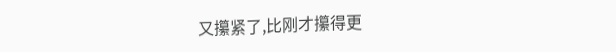又攥紧了,比刚才攥得更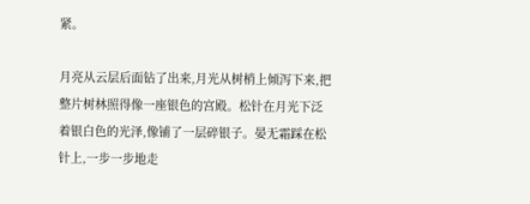紧。

月亮从云层后面钻了出来,月光从树梢上倾泻下来,把整片树林照得像一座银色的宫殿。松针在月光下泛着银白色的光泽,像铺了一层碎银子。晏无霜踩在松针上,一步一步地走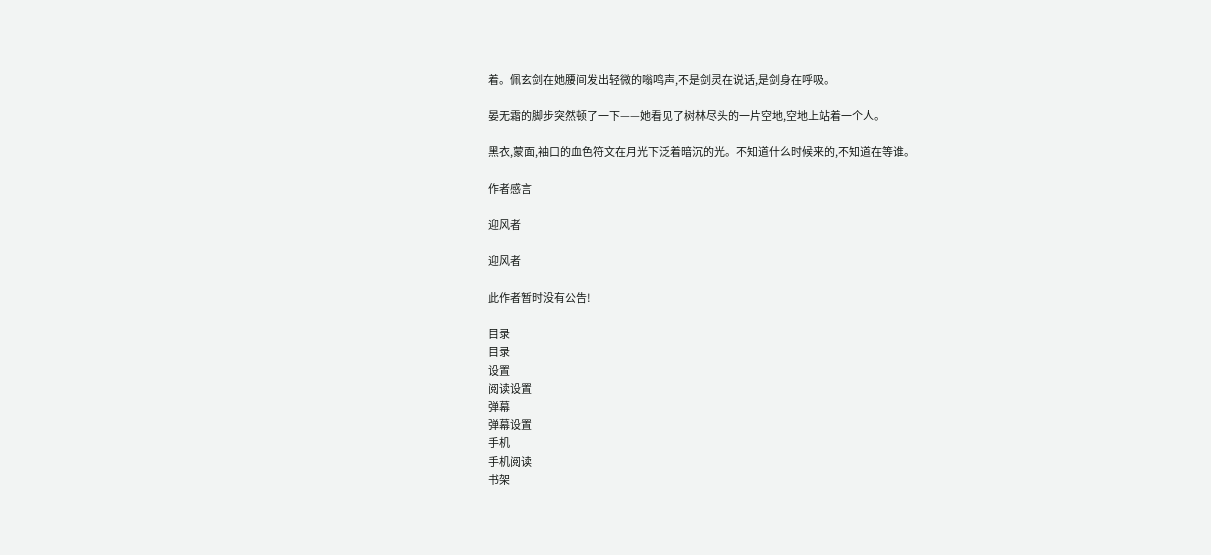着。佩玄剑在她腰间发出轻微的嗡鸣声,不是剑灵在说话,是剑身在呼吸。

晏无霜的脚步突然顿了一下——她看见了树林尽头的一片空地,空地上站着一个人。

黑衣,蒙面,袖口的血色符文在月光下泛着暗沉的光。不知道什么时候来的,不知道在等谁。

作者感言

迎风者

迎风者

此作者暂时没有公告!

目录
目录
设置
阅读设置
弹幕
弹幕设置
手机
手机阅读
书架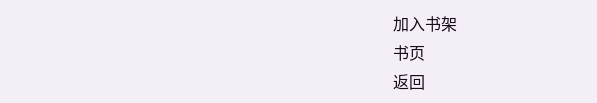加入书架
书页
返回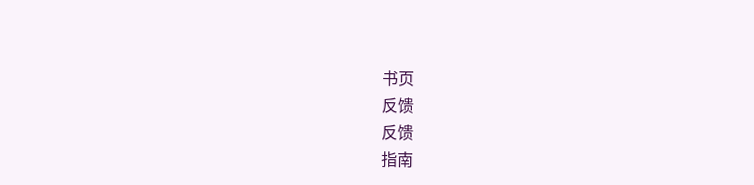书页
反馈
反馈
指南